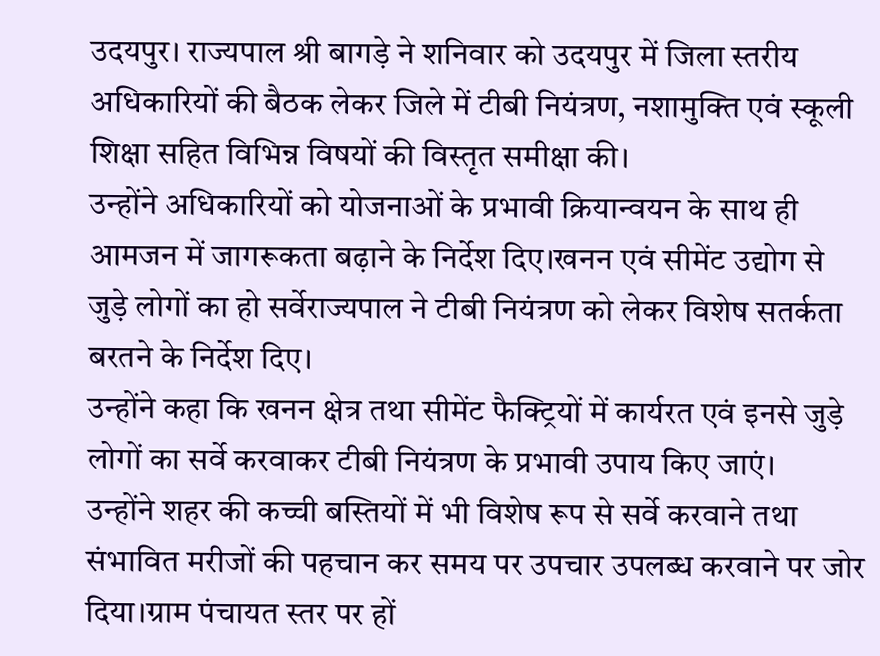उदयपुर। राज्यपाल श्री बागड़े ने शनिवार को उदयपुर में जिला स्तरीय अधिकारियों की बैठक लेकर जिले में टीबी नियंत्रण, नशामुक्ति एवं स्कूली शिक्षा सहित विभिन्न विषयों की विस्तृत समीक्षा की।
उन्होंने अधिकारियों को योजनाओं के प्रभावी क्रियान्वयन के साथ ही आमजन में जागरूकता बढ़ाने के निर्देश दिए।खनन एवं सीमेंट उद्योग से जुड़े लोगों का हो सर्वेराज्यपाल ने टीबी नियंत्रण को लेकर विशेष सतर्कता बरतने के निर्देश दिए।
उन्होंने कहा कि खनन क्षेत्र तथा सीमेंट फैक्ट्रियों में कार्यरत एवं इनसे जुड़े लोगों का सर्वे करवाकर टीबी नियंत्रण के प्रभावी उपाय किए जाएं।
उन्होंने शहर की कच्ची बस्तियों में भी विशेष रूप से सर्वे करवाने तथा संभावित मरीजों की पहचान कर समय पर उपचार उपलब्ध करवाने पर जोर दिया।ग्राम पंचायत स्तर पर हों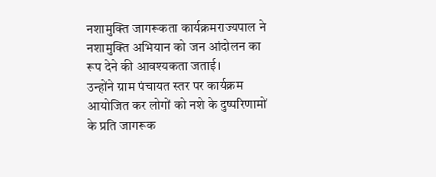नशामुक्ति जागरूकता कार्यक्रमराज्यपाल ने नशामुक्ति अभियान को जन आंदोलन का रूप देने की आवश्यकता जताई।
उन्होंने ग्राम पंचायत स्तर पर कार्यक्रम आयोजित कर लोगों को नशे के दुष्परिणामों के प्रति जागरूक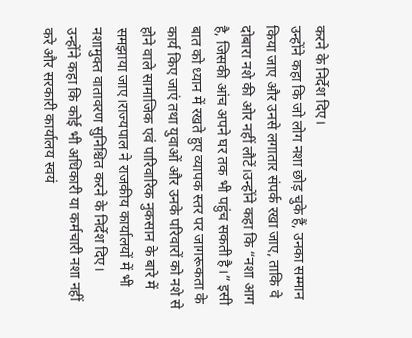करने के निर्देश दिए।
उन्होंने कहा कि जो लोग नशा छोड़ चुके हैं, उनका सम्मान किया जाए और उनसे लगातार संपर्क रखा जाए, ताकि वे दोबारा नशे की ओर नहीं लौटें।उन्होंने कहा कि “नशा आग है, जिसकी आंच अपने घर तक भी पहुंच सकती है।” इसी बात को ध्यान में रखते हुए व्यापक स्तर पर जागरूकता के कार्य किए जाएं तथा युवाओं और उनके परिवारों को नशे से होने वाले सामाजिक एवं पारिवारिक नुकसान के बारे में समझाया जाए।राज्यपाल ने राजकीय कार्यालयों में भी नशामुक्त वातावरण सुनिश्चित करने के निर्देश दिए।
उन्होंने कहा कि कोई भी अधिकारी या कर्मचारी नशा नहीं करे और सरकारी कार्यालय स्वयं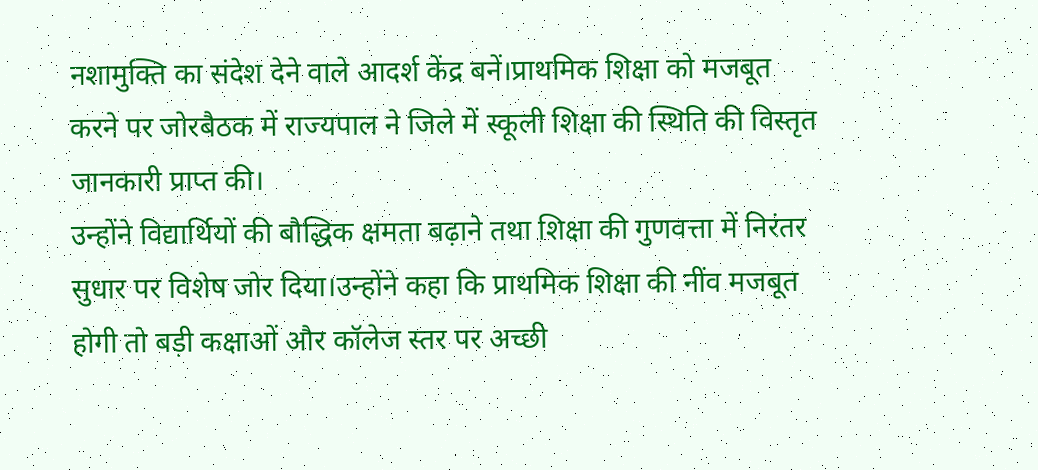नशामुक्ति का संदेश देने वाले आदर्श केंद्र बनें।प्राथमिक शिक्षा को मजबूत करने पर जोरबैठक में राज्यपाल ने जिले में स्कूली शिक्षा की स्थिति की विस्तृत जानकारी प्राप्त की।
उन्होंने विद्यार्थियों की बौद्धिक क्षमता बढ़ाने तथा शिक्षा की गुणवत्ता में निरंतर सुधार पर विशेष जोर दिया।उन्होंने कहा कि प्राथमिक शिक्षा की नींव मजबूत होगी तो बड़ी कक्षाओं और कॉलेज स्तर पर अच्छी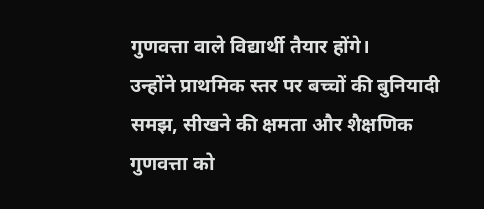गुणवत्ता वाले विद्यार्थी तैयार होंगे।
उन्होंने प्राथमिक स्तर पर बच्चों की बुनियादी समझ, सीखने की क्षमता और शैक्षणिक गुणवत्ता को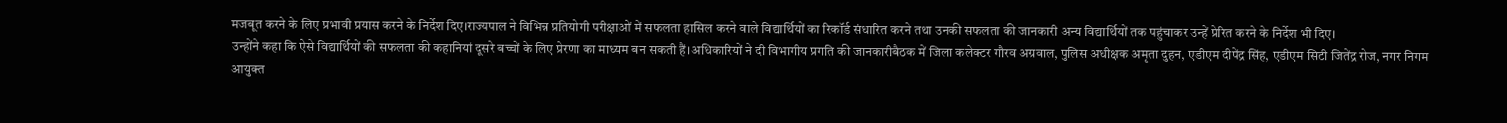मजबूत करने के लिए प्रभावी प्रयास करने के निर्देश दिए।राज्यपाल ने विभिन्न प्रतियोगी परीक्षाओं में सफलता हासिल करने वाले विद्यार्थियों का रिकॉर्ड संधारित करने तथा उनकी सफलता की जानकारी अन्य विद्यार्थियों तक पहुंचाकर उन्हें प्रेरित करने के निर्देश भी दिए।
उन्होंने कहा कि ऐसे विद्यार्थियों की सफलता की कहानियां दूसरे बच्चों के लिए प्रेरणा का माध्यम बन सकती हैं।अधिकारियों ने दी विभागीय प्रगति की जानकारीबैठक में जिला कलेक्टर गौरव अग्रवाल, पुलिस अधीक्षक अमृता दुहन, एडीएम दीपेंद्र सिंह, एडीएम सिटी जितेंद्र रोज, नगर निगम आयुक्त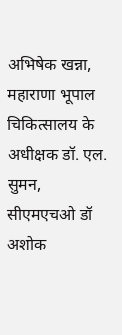अभिषेक खन्ना, महाराणा भूपाल चिकित्सालय के अधीक्षक डॉ. एल. सुमन, सीएमएचओ डॉ अशोक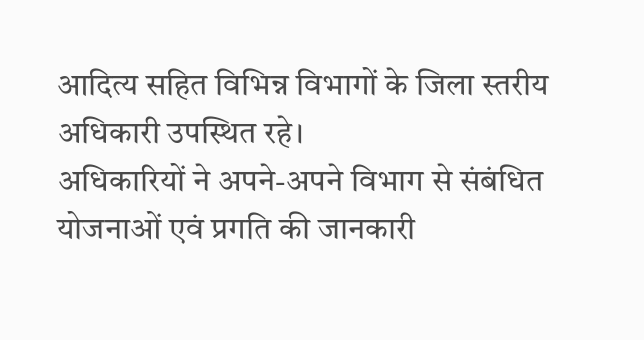आदित्य सहित विभिन्न विभागों के जिला स्तरीय अधिकारी उपस्थित रहे।
अधिकारियों ने अपने-अपने विभाग से संबंधित योजनाओं एवं प्रगति की जानकारी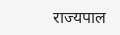राज्यपाल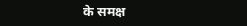के समक्ष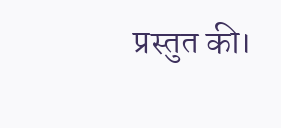प्रस्तुत की।